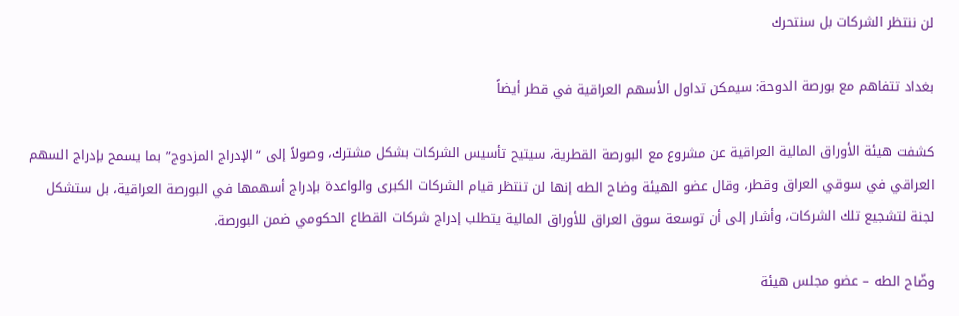لن ننتظر الشركات بل سنتحرك

بغداد تتفاهم مع بورصة الدوحة: سيمكن تداول الأسهم العراقية في قطر أيضاً

كشفت هيئة الأوراق المالية العراقية عن مشروع مع البورصة القطرية، سيتيح تأسيس الشركات بشكل مشترك، وصولاً إلى “الإدراج المزدوج” بما يسمح بإدراج السهم العراقي في سوقي العراق وقطر، وقال عضو الهيئة وضاح الطه إنها لن تنتظر قيام الشركات الكبرى والواعدة بإدراج أسهمها في البورصة العراقية، بل ستشكل لجنة لتشجيع تلك الشركات، وأشار إلى أن توسعة سوق العراق للأوراق المالية يتطلب إدراج شركات القطاع الحكومي ضمن البورصة.

وضّاح الطه – عضو مجلس هيئة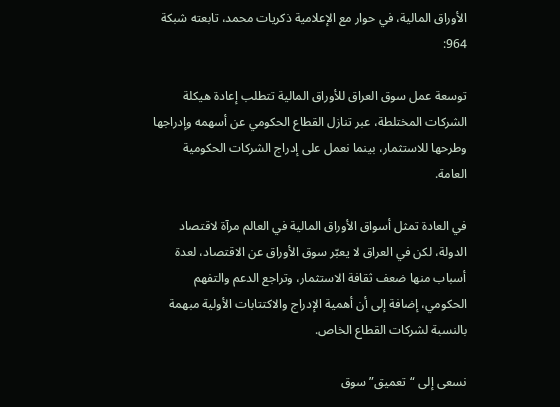الأوراق المالية، في حوار مع الإعلامية ذكريات محمد، تابعته شبكة 964:

توسعة عمل سوق العراق للأوراق المالية تتطلب إعادة هيكلة الشركات المختلطة، عبر تنازل القطاع الحكومي عن أسهمه وإدراجها وطرحها للاستثمار، بينما نعمل على إدراج الشركات الحكومية العامة.

في العادة تمثل أسواق الأوراق المالية في العالم مرآة لاقتصاد الدولة، لكن في العراق لا يعبّر سوق الأوراق عن الاقتصاد، لعدة أسباب منها ضعف ثقافة الاستثمار، وتراجع الدعم والتفهم الحكومي، إضافة إلى أن أهمية الإدراج والاكتتابات الأولية مبهمة بالنسبة لشركات القطاع الخاص.

نسعى إلى “تعميق” سوق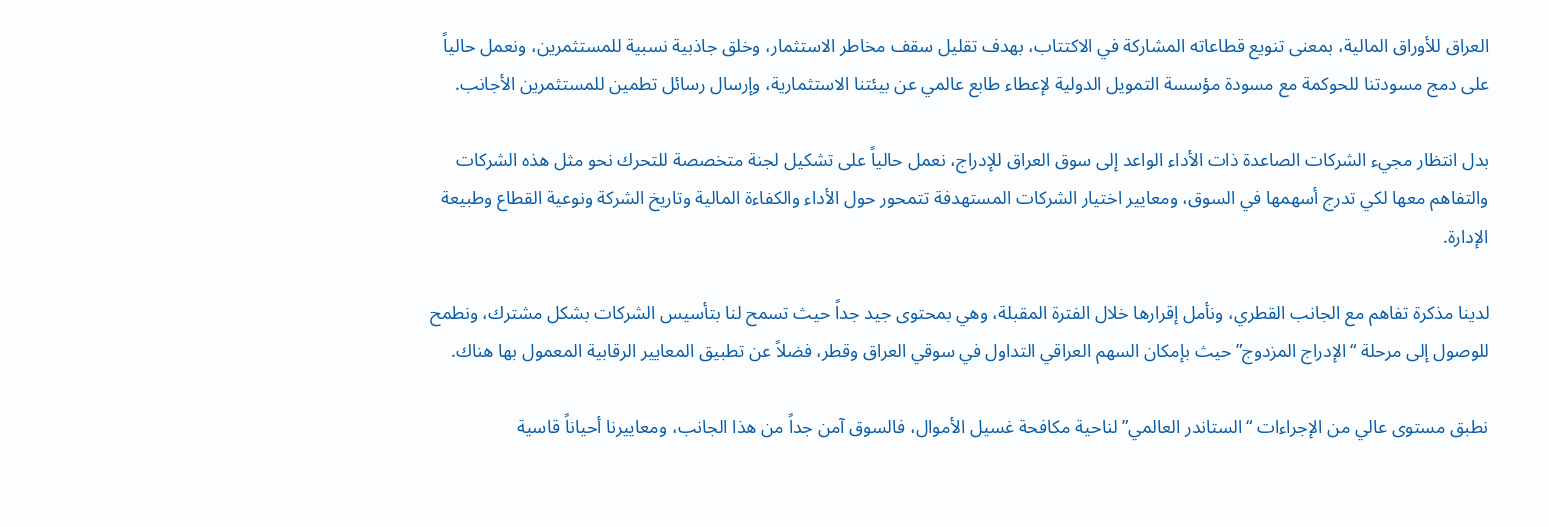العراق للأوراق المالية، بمعنى تنويع قطاعاته المشاركة في الاكتتاب، بهدف تقليل سقف مخاطر الاستثمار، وخلق جاذبية نسبية للمستثمرين، ونعمل حالياً على دمج مسودتنا للحوكمة مع مسودة مؤسسة التمويل الدولية لإعطاء طابع عالمي عن بيئتنا الاستثمارية، وإرسال رسائل تطمين للمستثمرين الأجانب.

بدل انتظار مجيء الشركات الصاعدة ذات الأداء الواعد إلى سوق العراق للإدراج، نعمل حالياً على تشكيل لجنة متخصصة للتحرك نحو مثل هذه الشركات والتفاهم معها لكي تدرج أسهمها في السوق، ومعايير اختيار الشركات المستهدفة تتمحور حول الأداء والكفاءة المالية وتاريخ الشركة ونوعية القطاع وطبيعة الإدارة.

لدينا مذكرة تفاهم مع الجانب القطري، ونأمل إقرارها خلال الفترة المقبلة، وهي بمحتوى جيد جداً حيث تسمح لنا بتأسيس الشركات بشكل مشترك، ونطمح للوصول إلى مرحلة “الإدراج المزدوج” حيث بإمكان السهم العراقي التداول في سوقي العراق وقطر، فضلاً عن تطبيق المعايير الرقابية المعمول بها هناك.

نطبق مستوى عالي من الإجراءات “الستاندر العالمي” لناحية مكافحة غسيل الأموال، فالسوق آمن جداً من هذا الجانب، ومعاييرنا أحياناً قاسية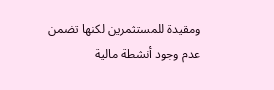ومقيدة للمستثمرين لكنها تضمن عدم وجود أنشطة مالية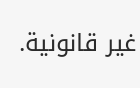غير قانونية.